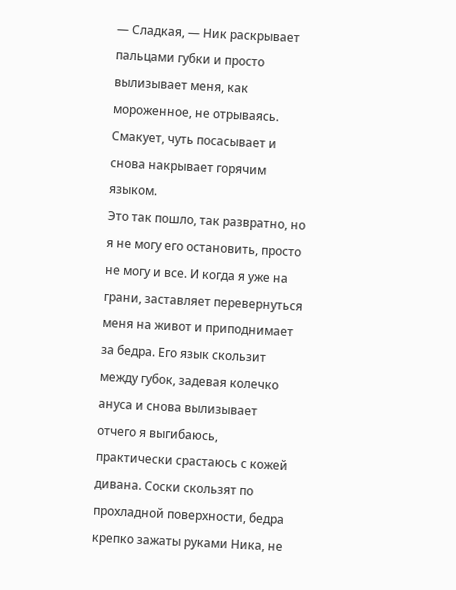— Сладкая, — Ник раскрывает пальцами губки и просто вылизывает меня, как мороженное, не отрываясь. Смакует, чуть посасывает и снова накрывает горячим языком.
Это так пошло, так развратно, но я не могу его остановить, просто не могу и все. И когда я уже на грани, заставляет перевернуться меня на живот и приподнимает за бедра. Его язык скользит между губок, задевая колечко ануса и снова вылизывает отчего я выгибаюсь, практически срастаюсь с кожей дивана. Соски скользят по прохладной поверхности, бедра крепко зажаты руками Ника, не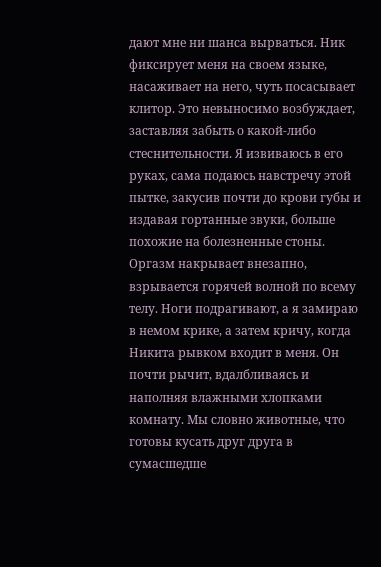дают мне ни шанса вырваться. Ник фиксирует меня на своем языке, насаживает на него, чуть посасывает клитор. Это невыносимо возбуждает, заставляя забыть о какой-либо стеснительности. Я извиваюсь в его руках, сама подаюсь навстречу этой пытке, закусив почти до крови губы и издавая гортанные звуки, больше похожие на болезненные стоны.
Оргазм накрывает внезапно, взрывается горячей волной по всему телу. Ноги подрагивают, а я замираю в немом крике, а затем кричу, когда Никита рывком входит в меня. Он почти рычит, вдалбливаясь и наполняя влажными хлопками комнату. Мы словно животные, что готовы кусать друг друга в сумасшедше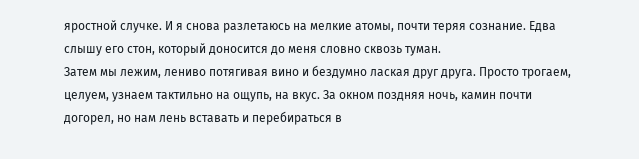яростной случке. И я снова разлетаюсь на мелкие атомы, почти теряя сознание. Едва слышу его стон, который доносится до меня словно сквозь туман.
Затем мы лежим, лениво потягивая вино и бездумно лаская друг друга. Просто трогаем, целуем, узнаем тактильно на ощупь, на вкус. За окном поздняя ночь, камин почти догорел, но нам лень вставать и перебираться в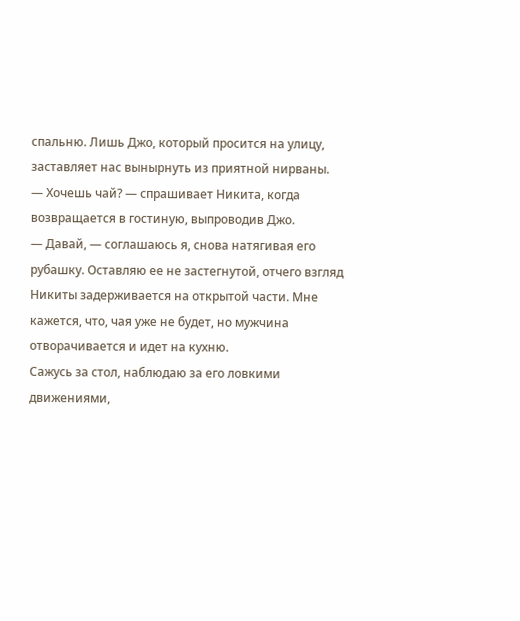спальню. Лишь Джо, который просится на улицу, заставляет нас вынырнуть из приятной нирваны.
— Хочешь чай? — спрашивает Никита, когда возвращается в гостиную, выпроводив Джо.
— Давай, — соглашаюсь я, снова натягивая его рубашку. Оставляю ее не застегнутой, отчего взгляд Никиты задерживается на открытой части. Мне кажется, что, чая уже не будет, но мужчина отворачивается и идет на кухню.
Сажусь за стол, наблюдаю за его ловкими движениями,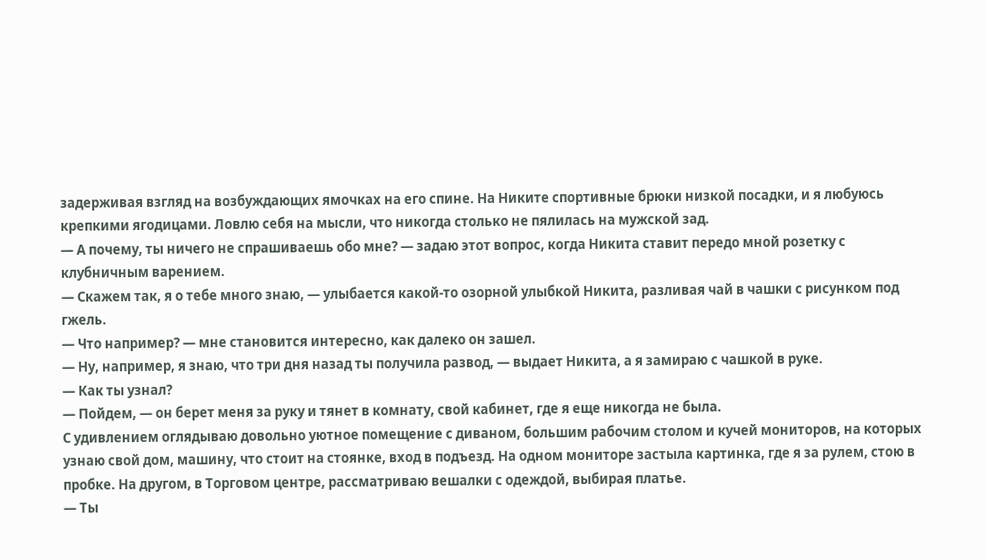задерживая взгляд на возбуждающих ямочках на его спине. На Никите спортивные брюки низкой посадки, и я любуюсь крепкими ягодицами. Ловлю себя на мысли, что никогда столько не пялилась на мужской зад.
— А почему, ты ничего не спрашиваешь обо мне? — задаю этот вопрос, когда Никита ставит передо мной розетку с клубничным варением.
— Скажем так, я о тебе много знаю, — улыбается какой-то озорной улыбкой Никита, разливая чай в чашки с рисунком под гжель.
— Что например? — мне становится интересно, как далеко он зашел.
— Ну, например, я знаю, что три дня назад ты получила развод, — выдает Никита, а я замираю с чашкой в руке.
— Как ты узнал?
— Пойдем, — он берет меня за руку и тянет в комнату, свой кабинет, где я еще никогда не была.
С удивлением оглядываю довольно уютное помещение с диваном, большим рабочим столом и кучей мониторов, на которых узнаю свой дом, машину, что стоит на стоянке, вход в подъезд. На одном мониторе застыла картинка, где я за рулем, стою в пробке. На другом, в Торговом центре, рассматриваю вешалки с одеждой, выбирая платье.
— Ты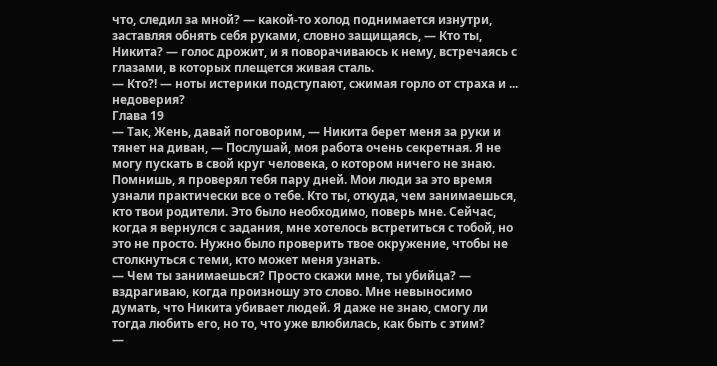что, следил за мной? — какой-то холод поднимается изнутри, заставляя обнять себя руками, словно защищаясь, — Кто ты, Никита? — голос дрожит, и я поворачиваюсь к нему, встречаясь с глазами, в которых плещется живая сталь.
— Кто?! — ноты истерики подступают, сжимая горло от страха и ... недоверия?
Глава 19
— Так, Жень, давай поговорим, — Никита берет меня за руки и тянет на диван, — Послушай, моя работа очень секретная. Я не могу пускать в свой круг человека, о котором ничего не знаю. Помнишь, я проверял тебя пару дней. Мои люди за это время узнали практически все о тебе. Кто ты, откуда, чем занимаешься, кто твои родители. Это было необходимо, поверь мне. Сейчас, когда я вернулся с задания, мне хотелось встретиться с тобой, но это не просто. Нужно было проверить твое окружение, чтобы не столкнуться с теми, кто может меня узнать.
— Чем ты занимаешься? Просто скажи мне, ты убийца? — вздрагиваю, когда произношу это слово. Мне невыносимо думать, что Никита убивает людей. Я даже не знаю, смогу ли тогда любить его, но то, что уже влюбилась, как быть с этим?
—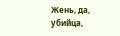Жень, да, убийца,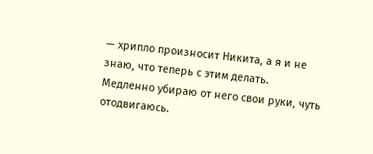— хрипло произносит Никита, а я и не знаю, что теперь с этим делать.
Медленно убираю от него свои руки, чуть отодвигаюсь.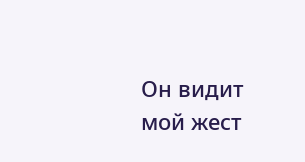Он видит мой жест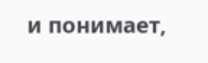и понимает,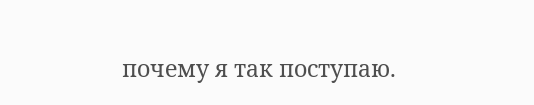почему я так поступаю.